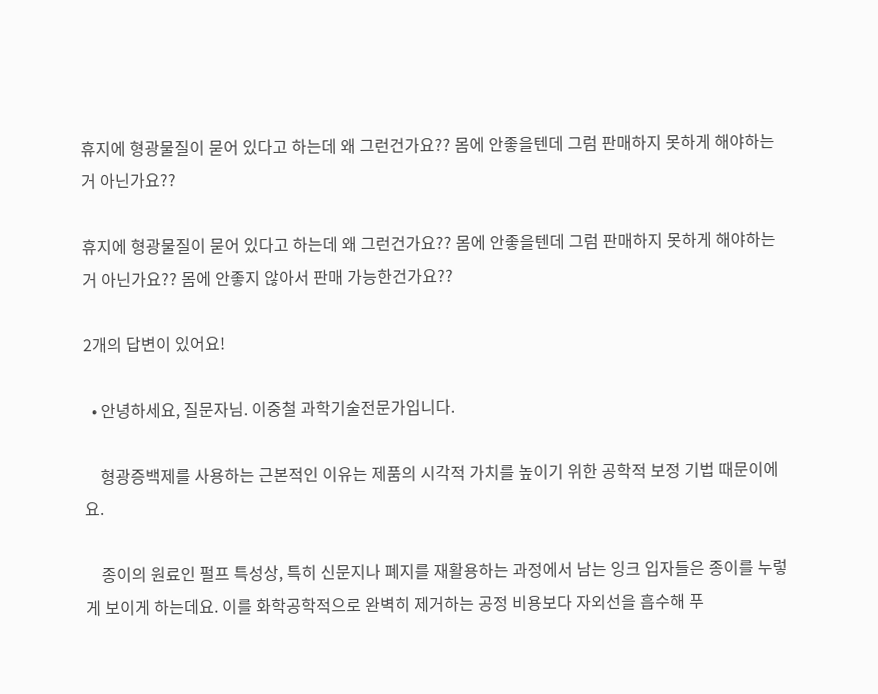휴지에 형광물질이 묻어 있다고 하는데 왜 그런건가요?? 몸에 안좋을텐데 그럼 판매하지 못하게 해야하는거 아닌가요??

휴지에 형광물질이 묻어 있다고 하는데 왜 그런건가요?? 몸에 안좋을텐데 그럼 판매하지 못하게 해야하는거 아닌가요?? 몸에 안좋지 않아서 판매 가능한건가요??

2개의 답변이 있어요!

  • 안녕하세요, 질문자님. 이중철 과학기술전문가입니다.

    형광증백제를 사용하는 근본적인 이유는 제품의 시각적 가치를 높이기 위한 공학적 보정 기법 때문이에요.

    종이의 원료인 펄프 특성상, 특히 신문지나 폐지를 재활용하는 과정에서 남는 잉크 입자들은 종이를 누렇게 보이게 하는데요. 이를 화학공학적으로 완벽히 제거하는 공정 비용보다 자외선을 흡수해 푸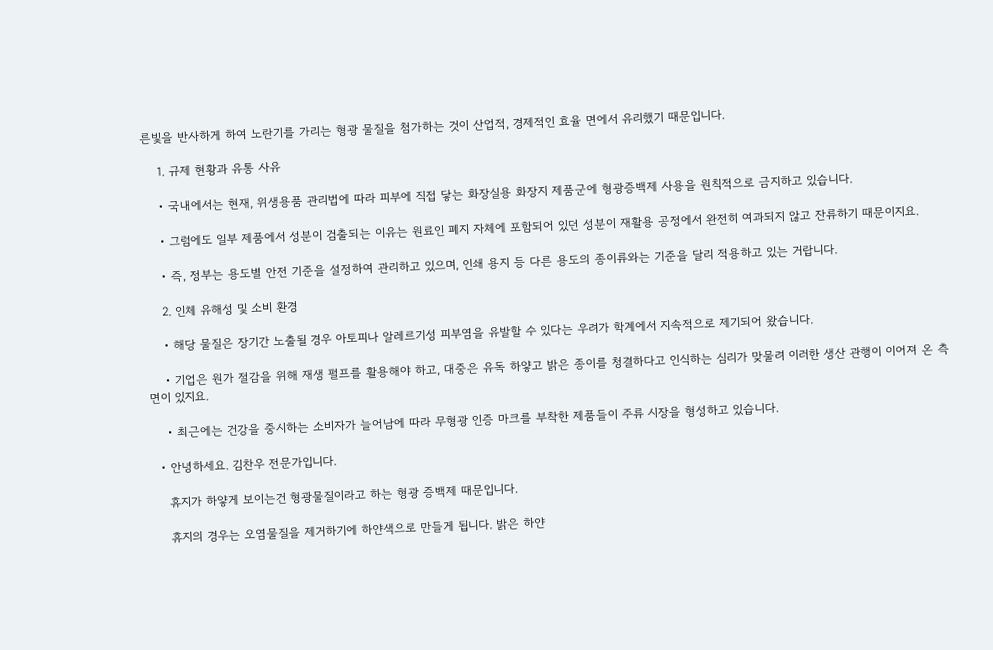른빛을 반사하게 하여 노란기를 가리는 형광 물질을 첨가하는 것이 산업적, 경제적인 효율 면에서 유리했기 때문입니다.

    1. 규제 현황과 유통 사유

    • 국내에서는 현재, 위생용품 관리법에 따라 피부에 직접 닿는 화장실용 화장지 제품군에 형광증백제 사용을 원칙적으로 금지하고 있습니다.

    • 그럼에도 일부 제품에서 성분이 검출되는 이유는 원료인 폐지 자체에 포함되어 있던 성분이 재활용 공정에서 완전히 여과되지 않고 잔류하기 때문이지요.

    • 즉, 정부는 용도별 안전 기준을 설정하여 관리하고 있으며, 인쇄 용지 등 다른 용도의 종이류와는 기준을 달리 적용하고 있는 거랍니다.

    2. 인체 유해성 및 소비 환경

    • 해당 물질은 장기간 노출될 경우 아토피나 알레르기성 피부염을 유발할 수 있다는 우려가 학계에서 지속적으로 제기되어 왔습니다.

    • 기업은 원가 절감을 위해 재생 펄프를 활용해야 하고, 대중은 유독 하얗고 밝은 종이를 청결하다고 인식하는 심리가 맞물려 이러한 생산 관행이 이어져 온 측면이 있지요.

    • 최근에는 건강을 중시하는 소비자가 늘어남에 따라 무형광 인증 마크를 부착한 제품들이 주류 시장을 형성하고 있습니다.

  • 안녕하세요. 김찬우 전문가입니다.

    휴지가 하얗게 보이는건 형광물질이라고 하는 형광 증백제 때문입니다.

    휴지의 경우는 오염물질을 제거하기에 하얀색으로 만들게 됩니다. 밝은 하얀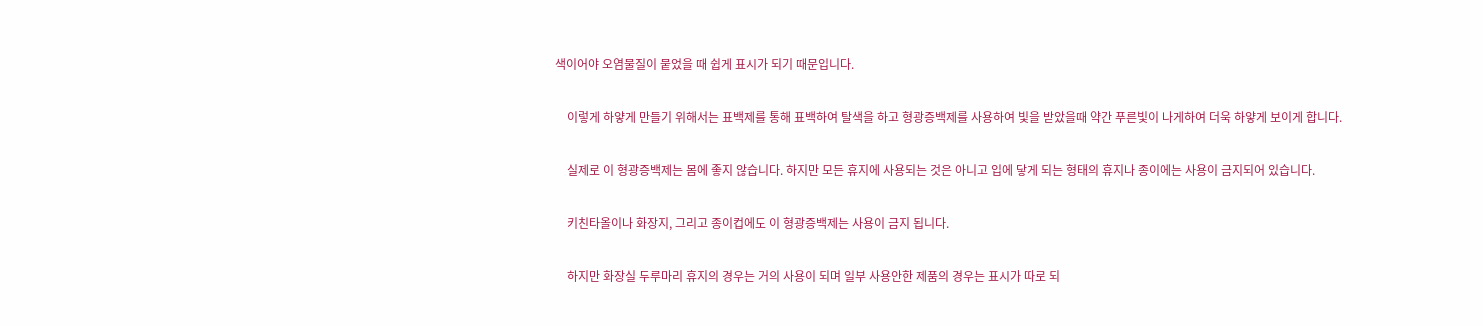색이어야 오염물질이 뭍었을 때 쉽게 표시가 되기 때문입니다.

    이렇게 하얗게 만들기 위해서는 표백제를 통해 표백하여 탈색을 하고 형광증백제를 사용하여 빛을 받았을때 약간 푸른빛이 나게하여 더욱 하얗게 보이게 합니다.

    실제로 이 형광증백제는 몸에 좋지 않습니다. 하지만 모든 휴지에 사용되는 것은 아니고 입에 닿게 되는 형태의 휴지나 종이에는 사용이 금지되어 있습니다.

    키친타올이나 화장지, 그리고 종이컵에도 이 형광증백제는 사용이 금지 됩니다.

    하지만 화장실 두루마리 휴지의 경우는 거의 사용이 되며 일부 사용안한 제품의 경우는 표시가 따로 되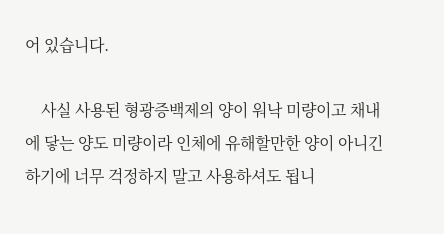어 있습니다.

    사실 사용된 형광증백제의 양이 워낙 미량이고 채내에 닿는 양도 미량이라 인체에 유해할만한 양이 아니긴 하기에 너무 걱정하지 말고 사용하셔도 됩니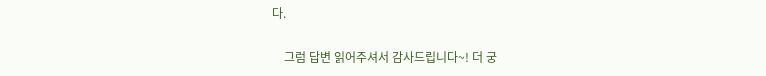다.

    그럼 답변 읽어주셔서 감사드립니다~! 더 궁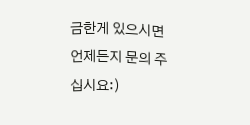금한게 있으시면 언제든지 문의 주십시요:)